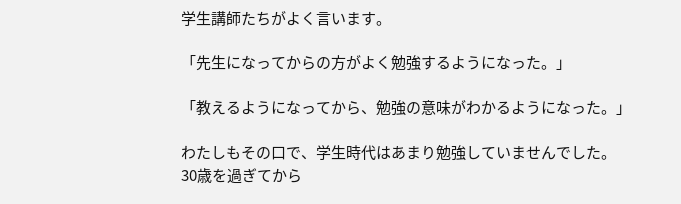学生講師たちがよく言います。

「先生になってからの方がよく勉強するようになった。」

「教えるようになってから、勉強の意味がわかるようになった。」

わたしもその口で、学生時代はあまり勉強していませんでした。
30歳を過ぎてから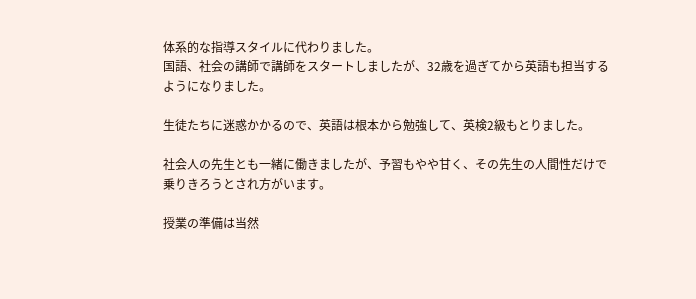体系的な指導スタイルに代わりました。
国語、社会の講師で講師をスタートしましたが、32歳を過ぎてから英語も担当するようになりました。

生徒たちに迷惑かかるので、英語は根本から勉強して、英検2級もとりました。

社会人の先生とも一緒に働きましたが、予習もやや甘く、その先生の人間性だけで乗りきろうとされ方がいます。

授業の準備は当然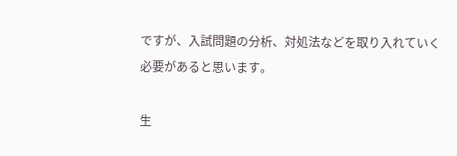ですが、入試問題の分析、対処法などを取り入れていく必要があると思います。

生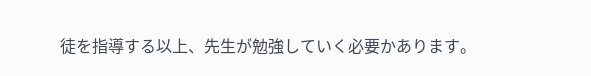徒を指導する以上、先生が勉強していく必要かあります。